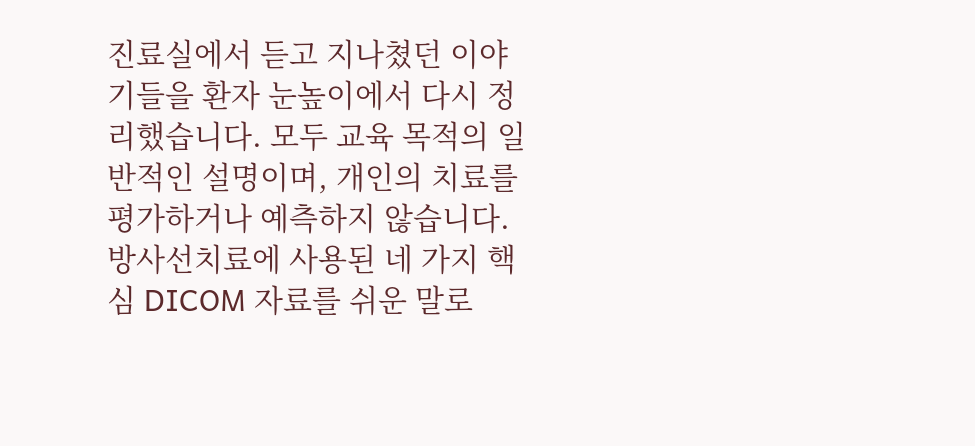진료실에서 듣고 지나쳤던 이야기들을 환자 눈높이에서 다시 정리했습니다. 모두 교육 목적의 일반적인 설명이며, 개인의 치료를 평가하거나 예측하지 않습니다.
방사선치료에 사용된 네 가지 핵심 DICOM 자료를 쉬운 말로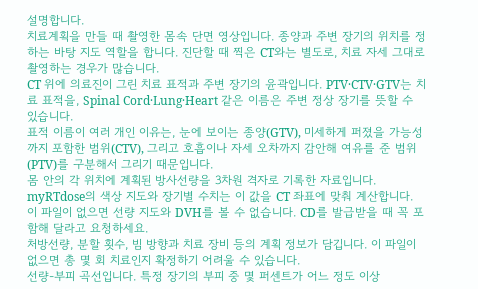설명합니다.
치료계획을 만들 때 촬영한 몸속 단면 영상입니다. 종양과 주변 장기의 위치를 정하는 바탕 지도 역할을 합니다. 진단할 때 찍은 CT와는 별도로, 치료 자세 그대로 촬영하는 경우가 많습니다.
CT 위에 의료진이 그린 치료 표적과 주변 장기의 윤곽입니다. PTV·CTV·GTV는 치료 표적을, Spinal Cord·Lung·Heart 같은 이름은 주변 정상 장기를 뜻할 수 있습니다.
표적 이름이 여러 개인 이유는, 눈에 보이는 종양(GTV), 미세하게 퍼졌을 가능성까지 포함한 범위(CTV), 그리고 호흡이나 자세 오차까지 감안해 여유를 준 범위(PTV)를 구분해서 그리기 때문입니다.
몸 안의 각 위치에 계획된 방사선량을 3차원 격자로 기록한 자료입니다. myRTdose의 색상 지도와 장기별 수치는 이 값을 CT 좌표에 맞춰 계산합니다.
이 파일이 없으면 선량 지도와 DVH를 볼 수 없습니다. CD를 발급받을 때 꼭 포함해 달라고 요청하세요.
처방선량, 분할 횟수, 빔 방향과 치료 장비 등의 계획 정보가 담깁니다. 이 파일이 없으면 총 몇 회 치료인지 확정하기 어려울 수 있습니다.
선량-부피 곡선입니다. 특정 장기의 부피 중 몇 퍼센트가 어느 정도 이상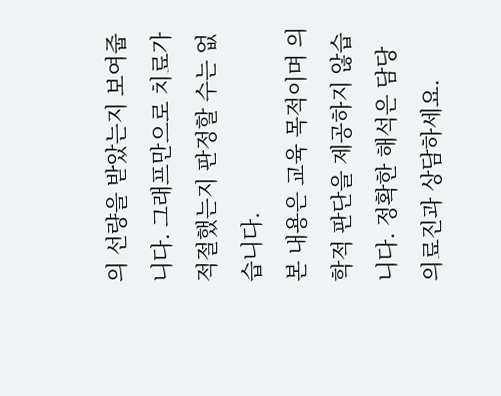의 선량을 받았는지 보여줍니다. 그래프만으로 치료가 적절했는지 판정할 수는 없습니다.
본 내용은 교육 목적이며 의학적 판단을 제공하지 않습니다. 정확한 해석은 담당 의료진과 상담하세요.